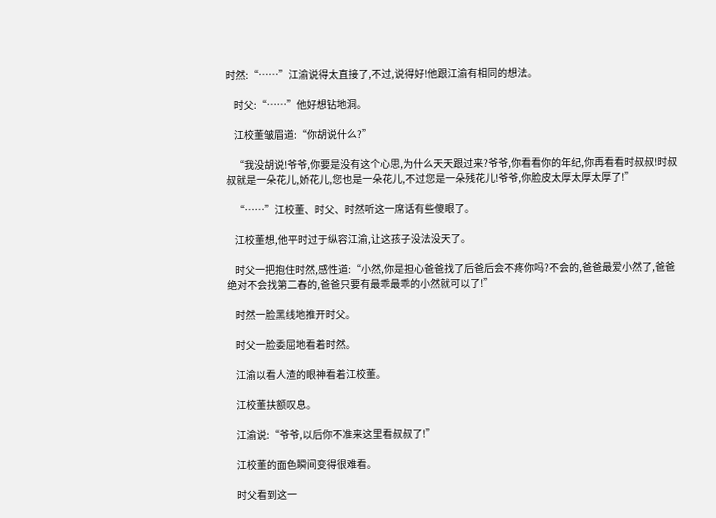时然:“……”江渝说得太直接了,不过,说得好!他跟江渝有相同的想法。

    时父:“……”他好想钻地洞。

    江校董皱眉道:“你胡说什么?”

    “我没胡说!爷爷,你要是没有这个心思,为什么天天跟过来?爷爷,你看看你的年纪,你再看看时叔叔!时叔叔就是一朵花儿,娇花儿,您也是一朵花儿,不过您是一朵残花儿!爷爷,你脸皮太厚太厚太厚了!”

    “……”江校董、时父、时然听这一席话有些傻眼了。

    江校董想,他平时过于纵容江渝,让这孩子没法没天了。

    时父一把抱住时然,感性道:“小然,你是担心爸爸找了后爸后会不疼你吗?不会的,爸爸最爱小然了,爸爸绝对不会找第二春的,爸爸只要有最乖最乖的小然就可以了!”

    时然一脸黑线地推开时父。

    时父一脸委屈地看着时然。

    江渝以看人渣的眼神看着江校董。

    江校董扶额叹息。

    江渝说:“爷爷,以后你不准来这里看叔叔了!”

    江校董的面色瞬间变得很难看。

    时父看到这一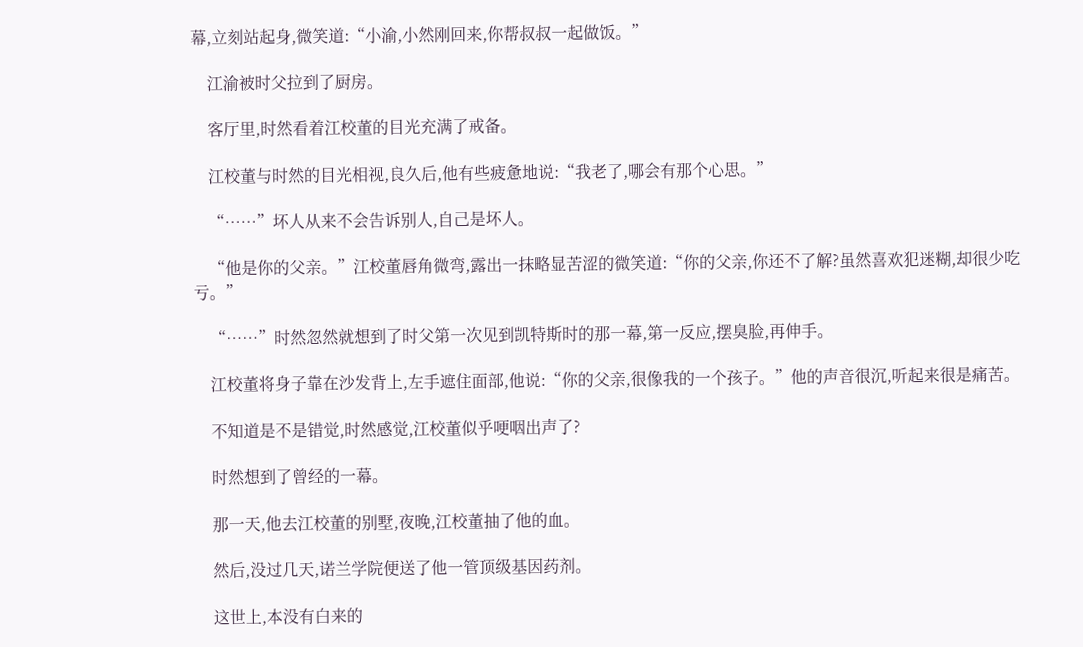幕,立刻站起身,微笑道:“小渝,小然刚回来,你帮叔叔一起做饭。”

    江渝被时父拉到了厨房。

    客厅里,时然看着江校董的目光充满了戒备。

    江校董与时然的目光相视,良久后,他有些疲惫地说:“我老了,哪会有那个心思。”

    “……”坏人从来不会告诉别人,自己是坏人。

    “他是你的父亲。”江校董唇角微弯,露出一抹略显苦涩的微笑道:“你的父亲,你还不了解?虽然喜欢犯迷糊,却很少吃亏。”

    “……”时然忽然就想到了时父第一次见到凯特斯时的那一幕,第一反应,摆臭脸,再伸手。

    江校董将身子靠在沙发背上,左手遮住面部,他说:“你的父亲,很像我的一个孩子。”他的声音很沉,听起来很是痛苦。

    不知道是不是错觉,时然感觉,江校董似乎哽咽出声了?

    时然想到了曾经的一幕。

    那一天,他去江校董的别墅,夜晚,江校董抽了他的血。

    然后,没过几天,诺兰学院便送了他一管顶级基因药剂。

    这世上,本没有白来的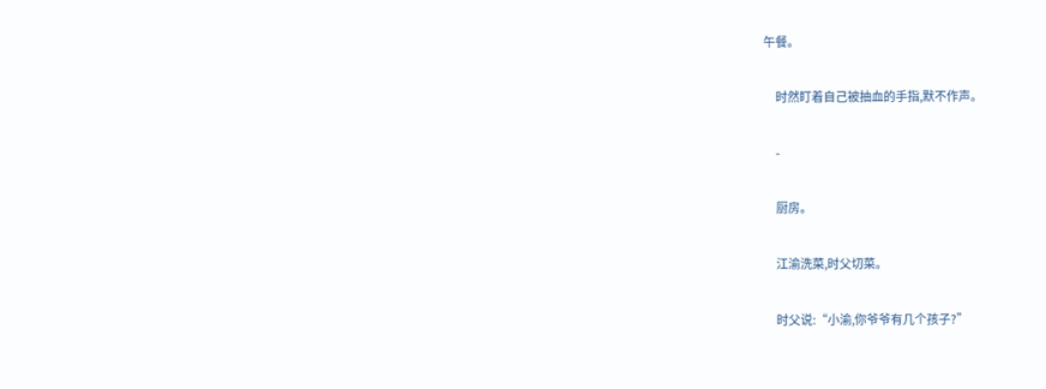午餐。

    时然盯着自己被抽血的手指,默不作声。

    -

    厨房。

    江渝洗菜,时父切菜。

    时父说:“小渝,你爷爷有几个孩子?”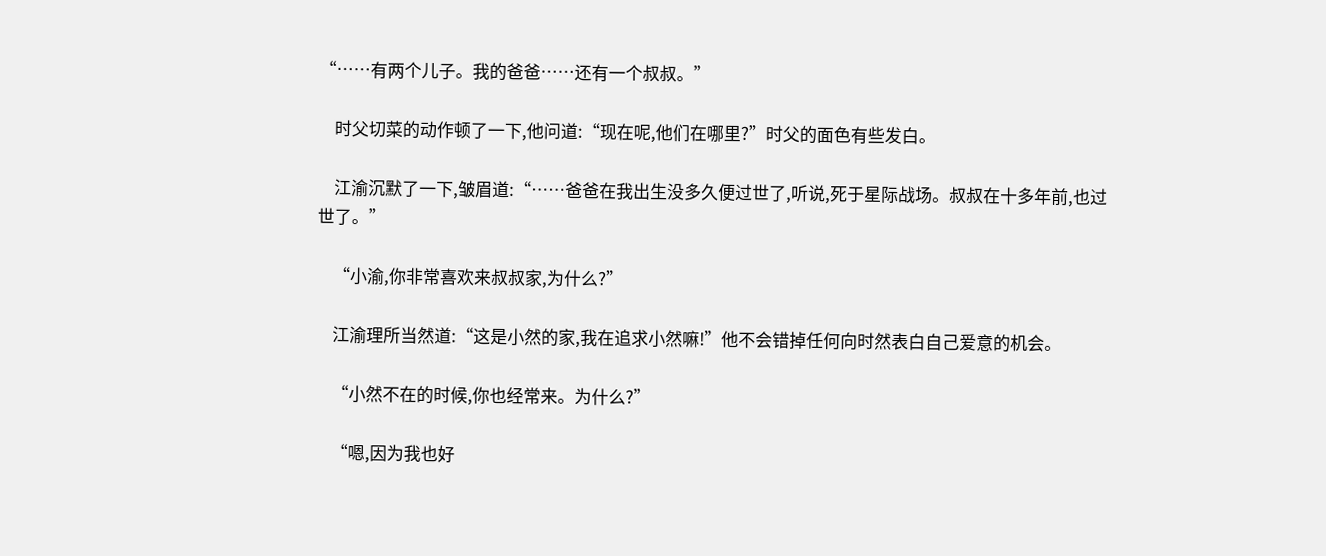“……有两个儿子。我的爸爸……还有一个叔叔。”

    时父切菜的动作顿了一下,他问道:“现在呢,他们在哪里?”时父的面色有些发白。

    江渝沉默了一下,皱眉道:“……爸爸在我出生没多久便过世了,听说,死于星际战场。叔叔在十多年前,也过世了。”

    “小渝,你非常喜欢来叔叔家,为什么?”

    江渝理所当然道:“这是小然的家,我在追求小然嘛!”他不会错掉任何向时然表白自己爱意的机会。

    “小然不在的时候,你也经常来。为什么?”

    “嗯,因为我也好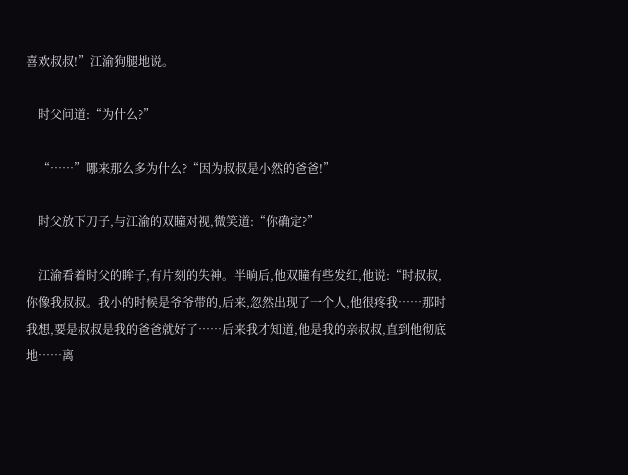喜欢叔叔!”江渝狗腿地说。

    时父问道:“为什么?”

    “……”哪来那么多为什么?“因为叔叔是小然的爸爸!”

    时父放下刀子,与江渝的双瞳对视,微笑道:“你确定?”

    江渝看着时父的眸子,有片刻的失神。半晌后,他双瞳有些发红,他说:“时叔叔,你像我叔叔。我小的时候是爷爷带的,后来,忽然出现了一个人,他很疼我……那时我想,要是叔叔是我的爸爸就好了……后来我才知道,他是我的亲叔叔,直到他彻底地……离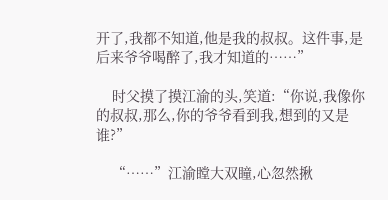开了,我都不知道,他是我的叔叔。这件事,是后来爷爷喝醉了,我才知道的……”

    时父摸了摸江渝的头,笑道:“你说,我像你的叔叔,那么,你的爷爷看到我,想到的又是谁?”

    “……”江渝瞠大双瞳,心忽然揪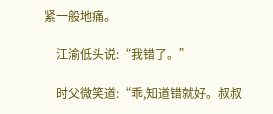紧一般地痛。

    江渝低头说:“我错了。”

    时父微笑道:“乖,知道错就好。叔叔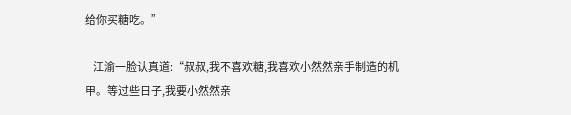给你买糖吃。”

    江渝一脸认真道:“叔叔,我不喜欢糖,我喜欢小然然亲手制造的机甲。等过些日子,我要小然然亲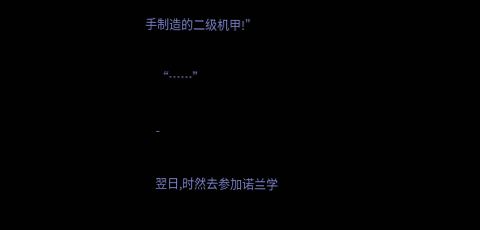手制造的二级机甲!”

    “……”

    -

    翌日,时然去参加诺兰学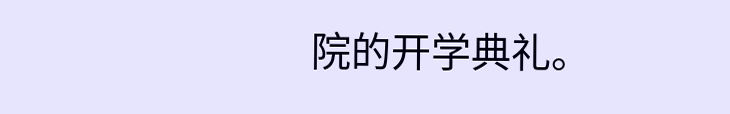院的开学典礼。